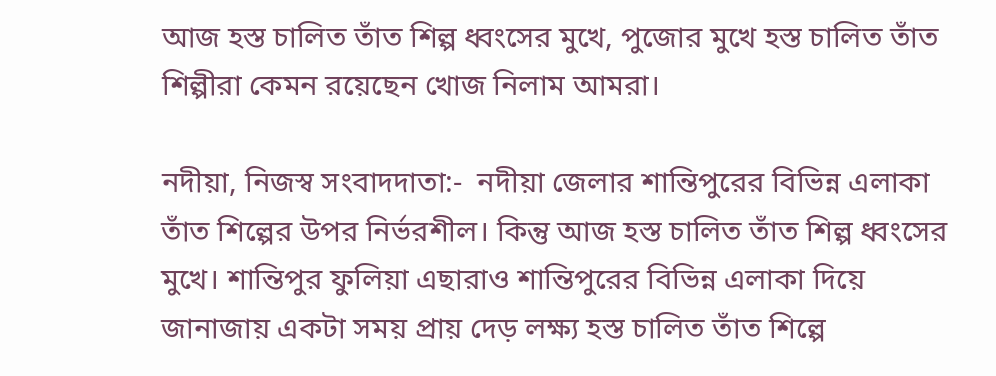আজ হস্ত চালিত তাঁত শিল্প ধ্বংসের মুখে, পুজোর মুখে হস্ত চালিত তাঁত শিল্পীরা কেমন রয়েছেন খোজ নিলাম আমরা।

নদীয়া, নিজস্ব সংবাদদাতা:-  নদীয়া জেলার শান্তিপুরের বিভিন্ন এলাকা তাঁত শিল্পের উপর নির্ভরশীল। কিন্তু আজ হস্ত চালিত তাঁত শিল্প ধ্বংসের মুখে। শান্তিপুর ফুলিয়া এছারাও শান্তিপুরের বিভিন্ন এলাকা দিয়ে জানাজায় একটা সময় প্রায় দেড় লক্ষ্য হস্ত চালিত তাঁত শিল্পে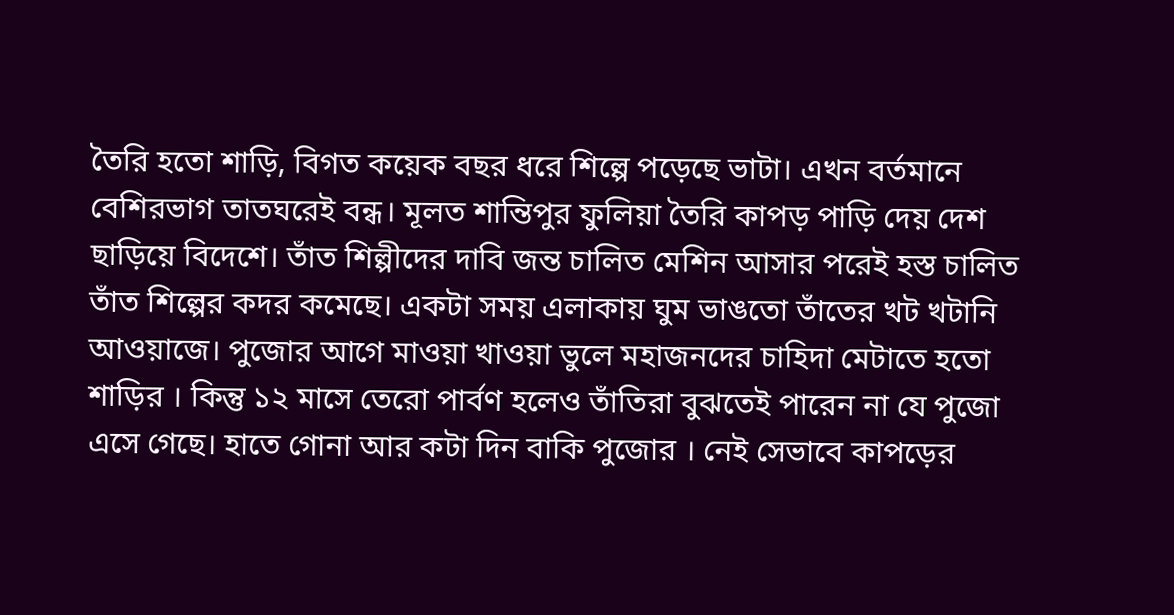তৈরি হতো শাড়ি, বিগত কয়েক বছর ধরে শিল্পে পড়েছে ভাটা। এখন বর্তমানে বেশিরভাগ তাতঘরেই বন্ধ। মূলত শান্তিপুর ফুলিয়া তৈরি কাপড় পাড়ি দেয় দেশ ছাড়িয়ে বিদেশে। তাঁত শিল্পীদের দাবি জন্ত চালিত মেশিন আসার পরেই হস্ত চালিত তাঁত শিল্পের কদর কমেছে। একটা সময় এলাকায় ঘুম ভাঙতো তাঁতের খট খটানি আওয়াজে। পুজোর আগে মাওয়া খাওয়া ভুলে মহাজনদের চাহিদা মেটাতে হতো শাড়ির । কিন্তু ১২ মাসে তেরো পার্বণ হলেও তাঁতিরা বুঝতেই পারেন না যে পুজো এসে গেছে। হাতে গোনা আর কটা দিন বাকি পুজোর । নেই সেভাবে কাপড়ের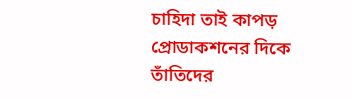চাহিদা তাই কাপড় প্রোডাকশনের দিকে তাঁতিদের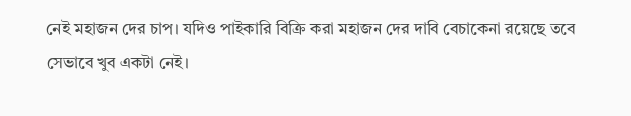নেই মহাজন দের চাপ। যদিও পাইকারি বিক্রি করা মহাজন দের দাবি বেচাকেনা রয়েছে তবে সেভাবে খুব একটা নেই।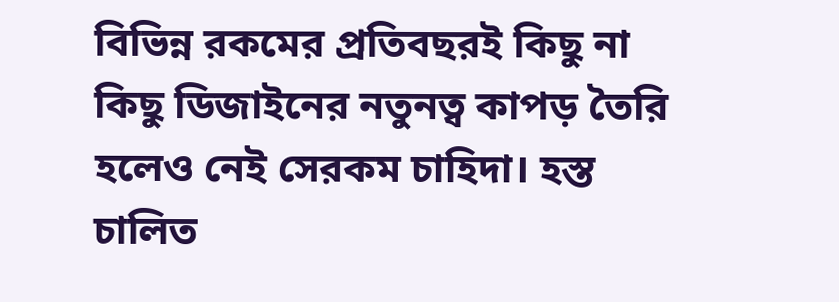বিভিন্ন রকমের প্রতিবছরই কিছু না কিছু ডিজাইনের নতুনত্ব কাপড় তৈরি হলেও নেই সেরকম চাহিদা। হস্ত চালিত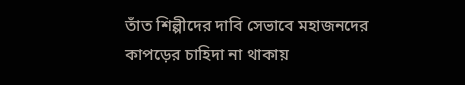তাঁত শিল্পীদের দাবি সেভাবে মহাজনদের কাপড়ের চাহিদা না থাকায়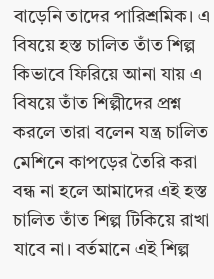বাড়েনি তাদের পারিশ্রমিক। এ বিষয়ে হস্ত চালিত তাঁত শিল্প কিভাবে ফিরিয়ে আনা যায় এ বিষয়ে তাঁত শিল্পীদের প্রশ্ন করলে তারা বলেন যন্ত্র চালিত মেশিনে কাপড়ের তৈরি করা বন্ধ না হলে আমাদের এই হস্ত চালিত তাঁত শিল্প টিকিয়ে রাখা যাবে না। বর্তমানে এই শিল্প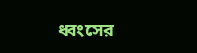ধ্বংসের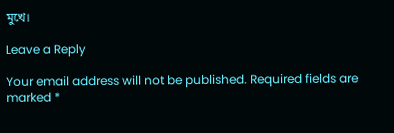মুখে।

Leave a Reply

Your email address will not be published. Required fields are marked *